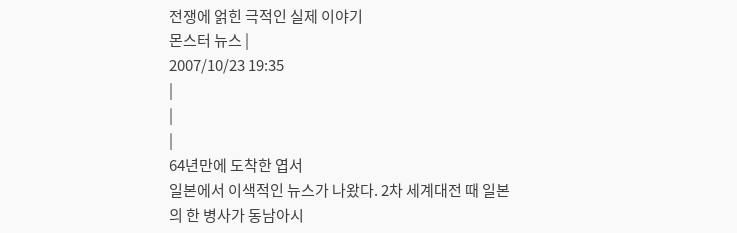전쟁에 얽힌 극적인 실제 이야기
몬스터 뉴스 |
2007/10/23 19:35
|
|
|
64년만에 도착한 엽서
일본에서 이색적인 뉴스가 나왔다. 2차 세계대전 때 일본의 한 병사가 동남아시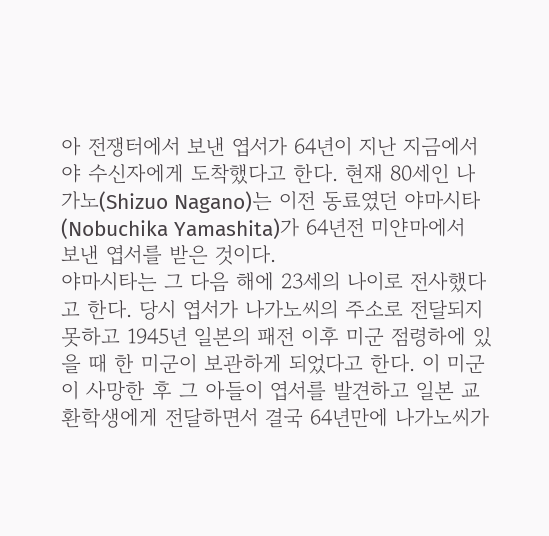아 전쟁터에서 보낸 엽서가 64년이 지난 지금에서야 수신자에게 도착했다고 한다. 현재 80세인 나가노(Shizuo Nagano)는 이전 동료였던 야마시타(Nobuchika Yamashita)가 64년전 미얀마에서 보낸 엽서를 받은 것이다.
야마시타는 그 다음 해에 23세의 나이로 전사했다고 한다. 당시 엽서가 나가노씨의 주소로 전달되지 못하고 1945년 일본의 패전 이후 미군 점령하에 있을 때 한 미군이 보관하게 되었다고 한다. 이 미군이 사망한 후 그 아들이 엽서를 발견하고 일본 교환학생에게 전달하면서 결국 64년만에 나가노씨가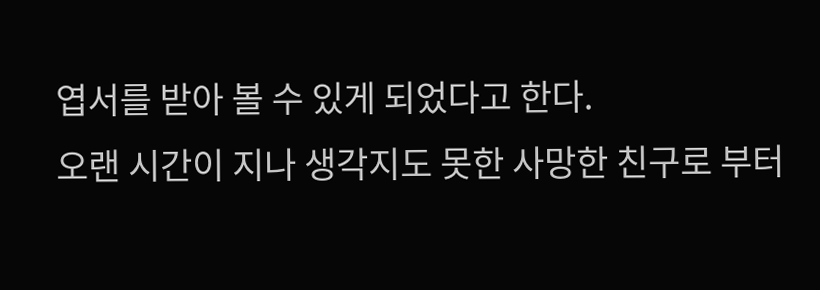엽서를 받아 볼 수 있게 되었다고 한다.
오랜 시간이 지나 생각지도 못한 사망한 친구로 부터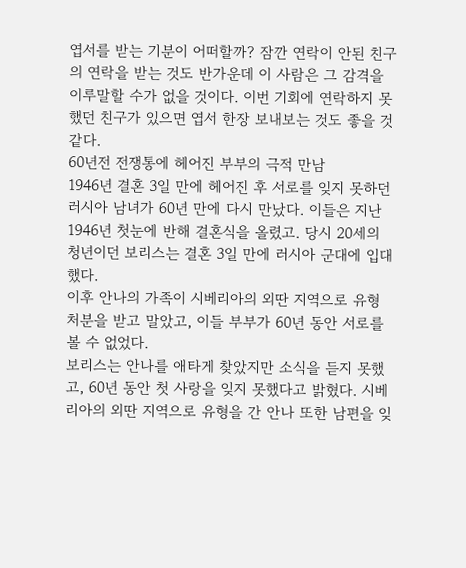엽서를 받는 기분이 어떠할까? 잠깐 연락이 안된 친구의 연락을 받는 것도 반가운데 이 사람은 그 감격을 이루말할 수가 없을 것이다. 이번 기회에 연락하지 못했던 친구가 있으면 엽서 한장 보내보는 것도 좋을 것 같다.
60년전 전쟁통에 헤어진 부부의 극적 만남
1946년 결혼 3일 만에 헤어진 후 서로를 잊지 못하던 러시아 남녀가 60년 만에 다시 만났다. 이들은 지난 1946년 첫눈에 반해 결혼식을 올렸고. 당시 20세의 청년이던 보리스는 결혼 3일 만에 러시아 군대에 입대했다.
이후 안나의 가족이 시베리아의 외딴 지역으로 유형 처분을 받고 말았고, 이들 부부가 60년 동안 서로를 볼 수 없었다.
보리스는 안나를 애타게 찾았지만 소식을 듣지 못했고, 60년 동안 첫 사랑을 잊지 못했다고 밝혔다. 시베리아의 외딴 지역으로 유형을 간 안나 또한 남편을 잊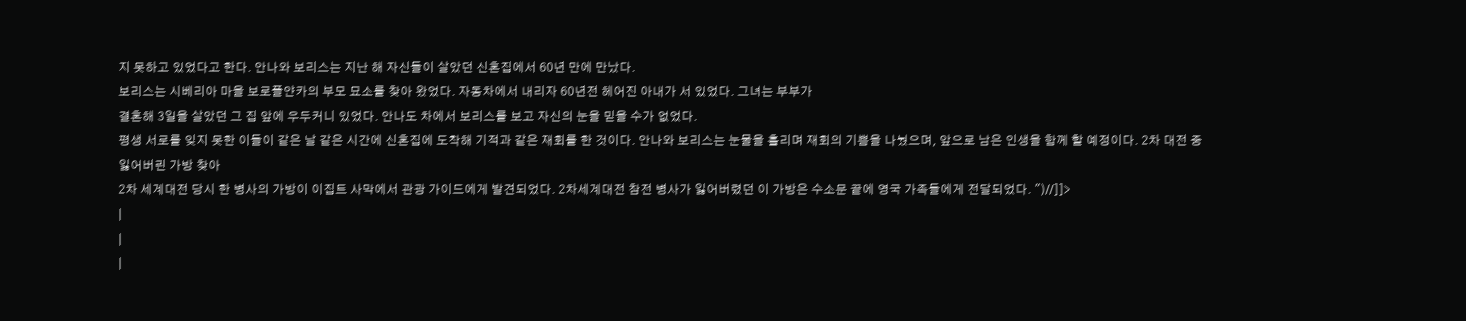지 못하고 있었다고 한다. 안나와 보리스는 지난 해 자신들이 살았던 신혼집에서 60년 만에 만났다.
보리스는 시베리아 마을 보로플얀카의 부모 묘소를 찾아 왔었다. 자동차에서 내리자 60년전 헤어진 아내가 서 있었다. 그녀는 부부가
결혼해 3일을 살았던 그 집 앞에 우두커니 있었다. 안나도 차에서 보리스를 보고 자신의 눈을 믿을 수가 없었다.
평생 서로를 잊지 못한 이들이 같은 날 같은 시간에 신혼집에 도착해 기적과 같은 재회를 한 것이다. 안나와 보리스는 눈물을 흘리며 재회의 기쁨을 나눴으며, 앞으로 남은 인생을 함께 할 예정이다. 2차 대전 중 잃어버린 가방 찾아
2차 세계대전 당시 한 병사의 가방이 이집트 사막에서 관광 가이드에게 발견되었다. 2차세계대전 참전 병사가 잃어버렸던 이 가방은 수소문 끝에 영국 가족들에게 전달되었다. ")//]]>
|
|
|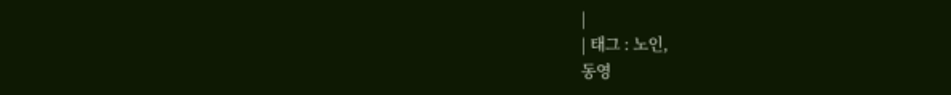|
| 태그 : 노인,
동영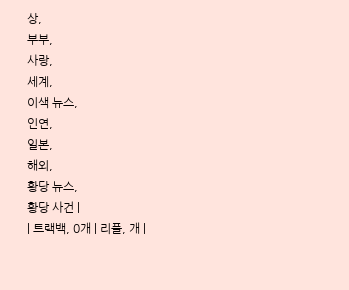상,
부부,
사랑,
세계,
이색 뉴스,
인연,
일본,
해외,
황당 뉴스,
황당 사건 |
| 트랙백, 0개 | 리플, 개 |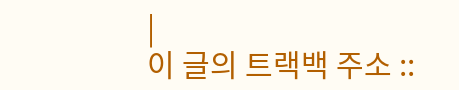|
이 글의 트랙백 주소 ::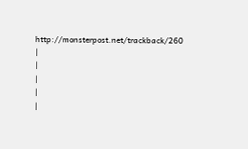http://monsterpost.net/trackback/260
|
|
|
|
|